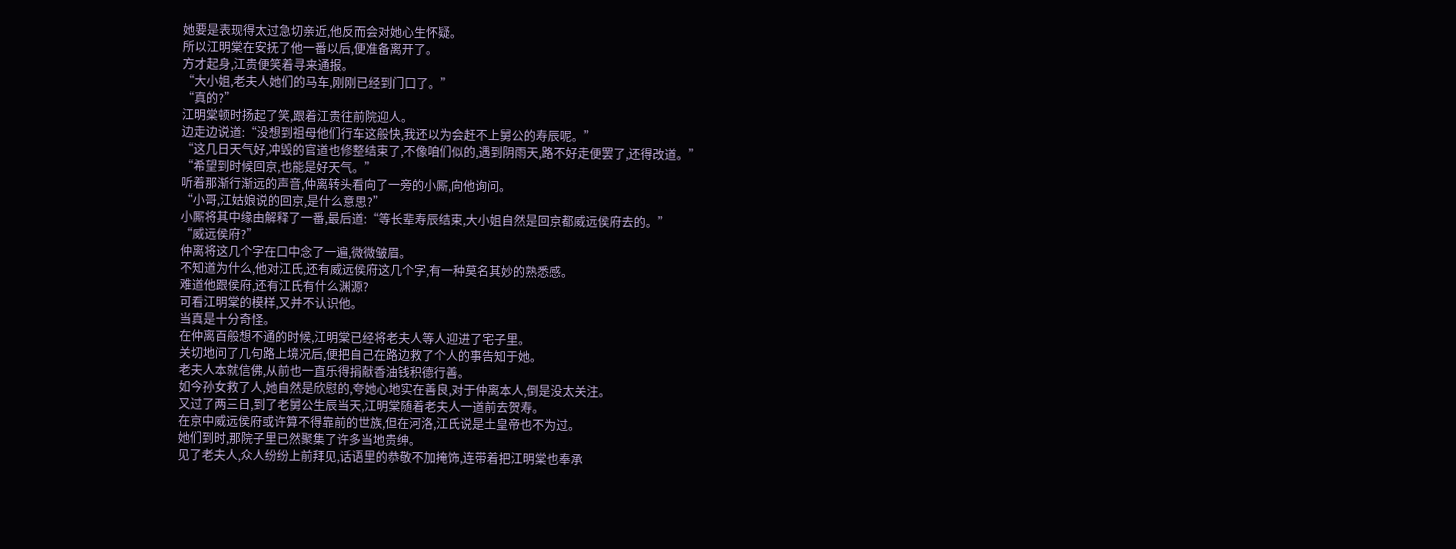她要是表现得太过急切亲近,他反而会对她心生怀疑。
所以江明棠在安抚了他一番以后,便准备离开了。
方才起身,江贵便笑着寻来通报。
“大小姐,老夫人她们的马车,刚刚已经到门口了。”
“真的?”
江明棠顿时扬起了笑,跟着江贵往前院迎人。
边走边说道:“没想到祖母他们行车这般快,我还以为会赶不上舅公的寿辰呢。”
“这几日天气好,冲毁的官道也修整结束了,不像咱们似的,遇到阴雨天,路不好走便罢了,还得改道。”
“希望到时候回京,也能是好天气。”
听着那渐行渐远的声音,仲离转头看向了一旁的小厮,向他询问。
“小哥,江姑娘说的回京,是什么意思?”
小厮将其中缘由解释了一番,最后道:“等长辈寿辰结束,大小姐自然是回京都威远侯府去的。”
“威远侯府?”
仲离将这几个字在口中念了一遍,微微皱眉。
不知道为什么,他对江氏,还有威远侯府这几个字,有一种莫名其妙的熟悉感。
难道他跟侯府,还有江氏有什么渊源?
可看江明棠的模样,又并不认识他。
当真是十分奇怪。
在仲离百般想不通的时候,江明棠已经将老夫人等人迎进了宅子里。
关切地问了几句路上境况后,便把自己在路边救了个人的事告知于她。
老夫人本就信佛,从前也一直乐得捐献香油钱积德行善。
如今孙女救了人,她自然是欣慰的,夸她心地实在善良,对于仲离本人,倒是没太关注。
又过了两三日,到了老舅公生辰当天,江明棠随着老夫人一道前去贺寿。
在京中威远侯府或许算不得靠前的世族,但在河洛,江氏说是土皇帝也不为过。
她们到时,那院子里已然聚集了许多当地贵绅。
见了老夫人,众人纷纷上前拜见,话语里的恭敬不加掩饰,连带着把江明棠也奉承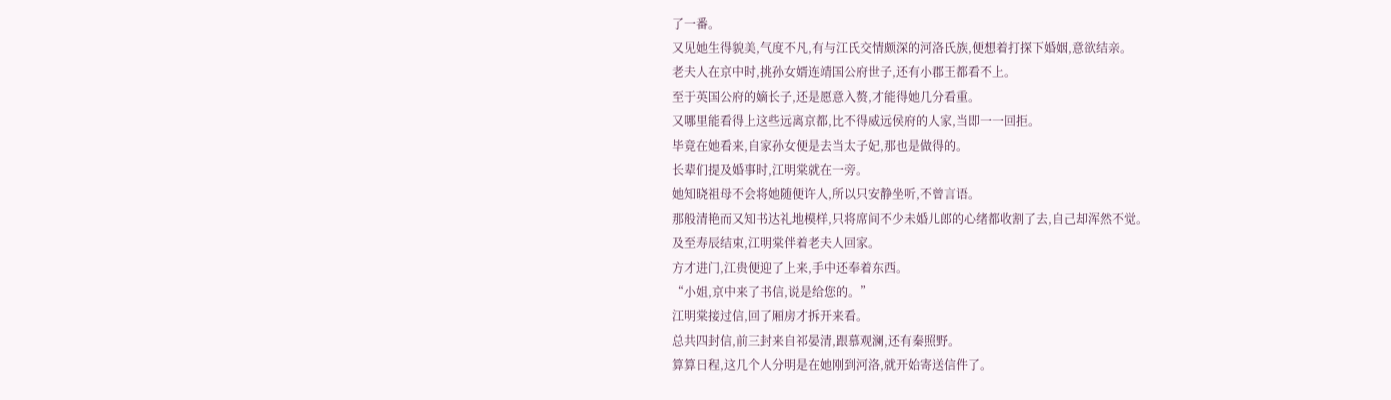了一番。
又见她生得貌美,气度不凡,有与江氏交情颇深的河洛氏族,便想着打探下婚姻,意欲结亲。
老夫人在京中时,挑孙女婿连靖国公府世子,还有小郡王都看不上。
至于英国公府的嫡长子,还是愿意入赘,才能得她几分看重。
又哪里能看得上这些远离京都,比不得威远侯府的人家,当即一一回拒。
毕竟在她看来,自家孙女便是去当太子妃,那也是做得的。
长辈们提及婚事时,江明棠就在一旁。
她知晓祖母不会将她随便许人,所以只安静坐听,不曾言语。
那般清艳而又知书达礼地模样,只将席间不少未婚儿郎的心绪都收割了去,自己却浑然不觉。
及至寿辰结束,江明棠伴着老夫人回家。
方才进门,江贵便迎了上来,手中还奉着东西。
“小姐,京中来了书信,说是给您的。”
江明棠接过信,回了厢房才拆开来看。
总共四封信,前三封来自祁晏清,跟慕观澜,还有秦照野。
算算日程,这几个人分明是在她刚到河洛,就开始寄送信件了。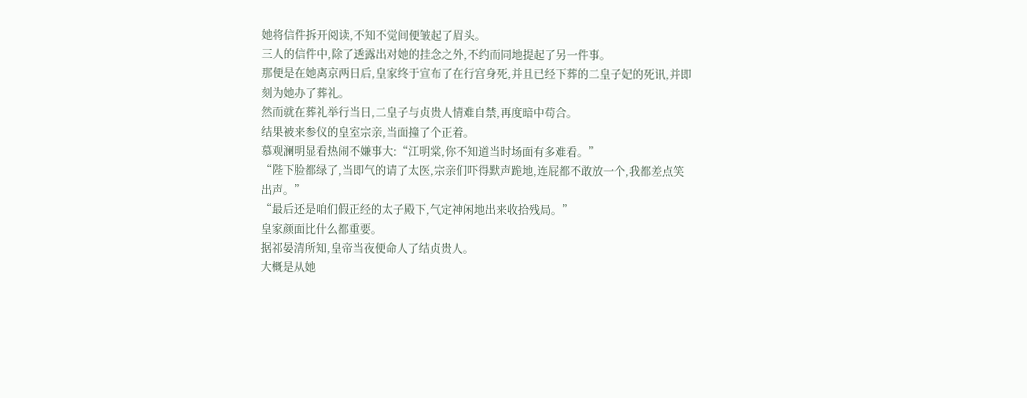她将信件拆开阅读,不知不觉间便皱起了眉头。
三人的信件中,除了透露出对她的挂念之外,不约而同地提起了另一件事。
那便是在她离京两日后,皇家终于宣布了在行宫身死,并且已经下葬的二皇子妃的死讯,并即刻为她办了葬礼。
然而就在葬礼举行当日,二皇子与贞贵人情难自禁,再度暗中苟合。
结果被来参仪的皇室宗亲,当面撞了个正着。
慕观澜明显看热闹不嫌事大:“江明棠,你不知道当时场面有多难看。”
“陛下脸都绿了,当即气的请了太医,宗亲们吓得默声跪地,连屁都不敢放一个,我都差点笑出声。”
“最后还是咱们假正经的太子殿下,气定神闲地出来收拾残局。”
皇家颜面比什么都重要。
据祁晏清所知,皇帝当夜便命人了结贞贵人。
大概是从她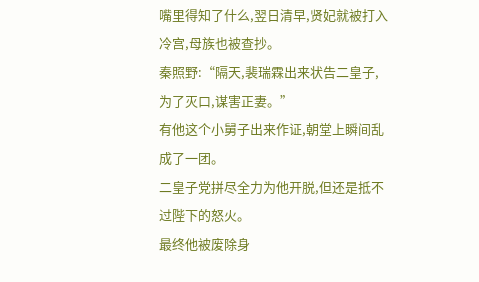嘴里得知了什么,翌日清早,贤妃就被打入冷宫,母族也被查抄。
秦照野:“隔天,裴瑞霖出来状告二皇子,为了灭口,谋害正妻。”
有他这个小舅子出来作证,朝堂上瞬间乱成了一团。
二皇子党拼尽全力为他开脱,但还是抵不过陛下的怒火。
最终他被废除身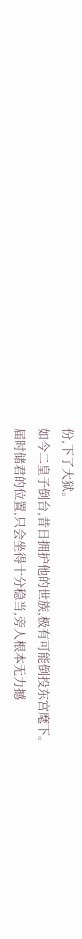份,下了大狱。
如今二皇子倒台,昔日拥护他的世族,极有可能倒投东宫麾下。
届时储君的位置,只会坐得十分稳当,旁人根本无力撼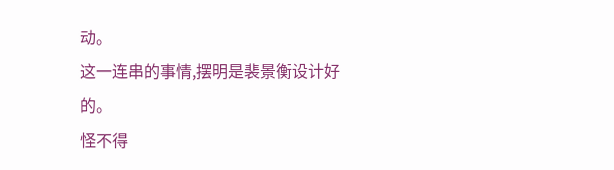动。
这一连串的事情,摆明是裴景衡设计好的。
怪不得